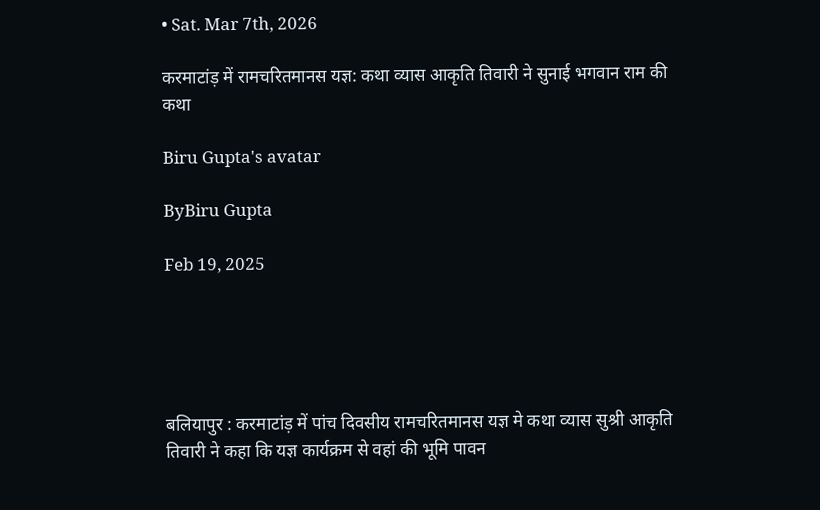• Sat. Mar 7th, 2026

करमाटांड़ में रामचरितमानस यज्ञ: कथा व्यास आकृति तिवारी ने सुनाई भगवान राम की कथा

Biru Gupta's avatar

ByBiru Gupta

Feb 19, 2025





बलियापुर : करमाटांड़ में पांच दिवसीय रामचरितमानस यज्ञ मे कथा व्यास सुश्री आकृति तिवारी ने कहा कि यज्ञ कार्यक्रम से वहां की भूमि पावन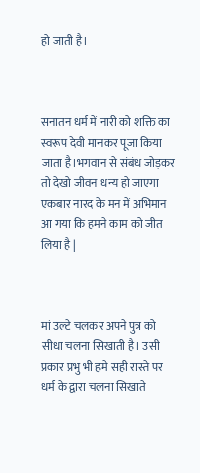हो जाती है।



सनातन धर्म में नारी को शक्ति का स्वरूप देवी मानकर पूजा किया जाता है।भगवान से संबंध जोड़कर तो देखो जीवन धन्य हो जाएगा एकबार नारद के मन में अभिमान आ गया कि हमने काम को जीत लिया है |



मां उल्टे चलकर अपने पुत्र को सीधा चलना सिखाती है। उसी प्रकार प्रभु भी हमे सही रास्ते पर धर्म के द्वारा चलना सिखाते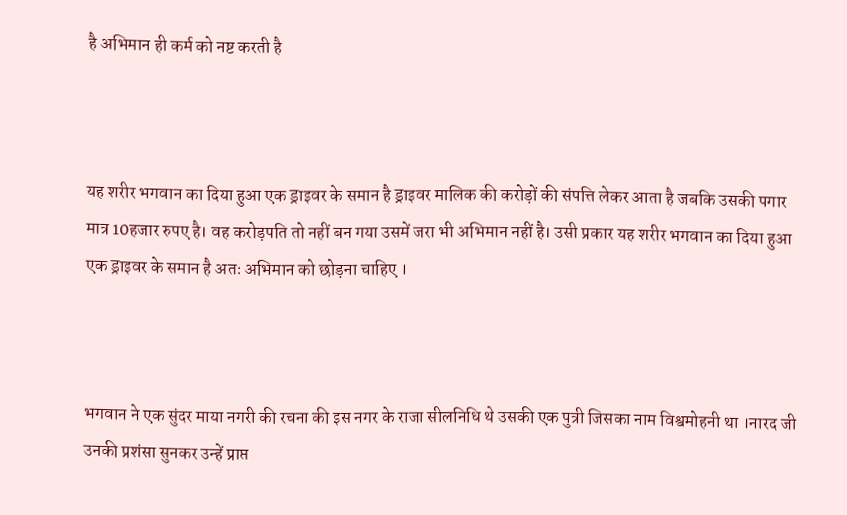है अभिमान ही कर्म को नष्ट करती है



यह शरीर भगवान का दिया हुआ एक ड्राइवर के समान है ड्राइवर मालिक की करोड़ों की संपत्ति लेकर आता है जबकि उसकी पगार मात्र 10हजार रुपए है। वह करोड़पति तो नहीं बन गया उसमें जरा भी अभिमान नहीं है। उसी प्रकार यह शरीर भगवान का दिया हुआ एक ड्राइवर के समान है अतः अभिमान को छोड़ना चाहिए ।



भगवान ने एक सुंदर माया नगरी की रचना की इस नगर के राजा सीलनिधि थे उसकी एक पुत्री जिसका नाम विश्वमोहनी था ।नारद जी उनकी प्रशंसा सुनकर उन्हें प्राप्त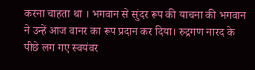करना चाहता था । भगवान से सुंदर रूप की याचना की भगवान ने उन्हें आज वानर का रूप प्रदान कर दिया। रुद्रगण नारद के पीछे लग गए स्वयंवर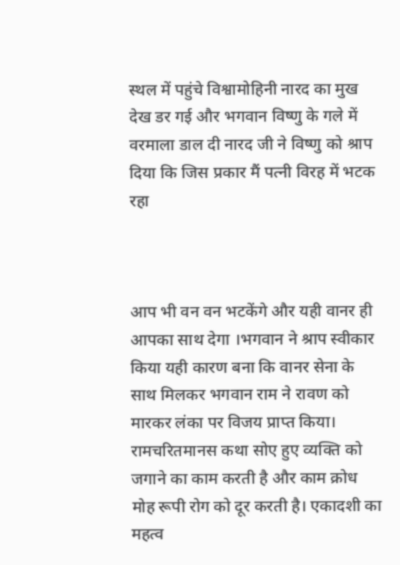स्थल में पहुंचे विश्वामोहिनी नारद का मुख देख डर गई और भगवान विष्णु के गले में वरमाला डाल दी नारद जी ने विष्णु को श्राप दिया कि जिस प्रकार मैं पत्नी विरह में भटक रहा



आप भी वन वन भटकेंगे और यही वानर ही आपका साथ देगा ।भगवान ने श्राप स्वीकार किया यही कारण बना कि वानर सेना के साथ मिलकर भगवान राम ने रावण को मारकर लंका पर विजय प्राप्त किया। रामचरितमानस कथा सोए हुए व्यक्ति को जगाने का काम करती है और काम क्रोध मोह रूपी रोग को दूर करती है। एकादशी का महत्व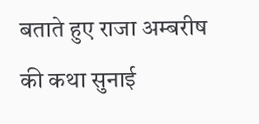बताते हुए राजा अम्बरीष की कथा सुनाई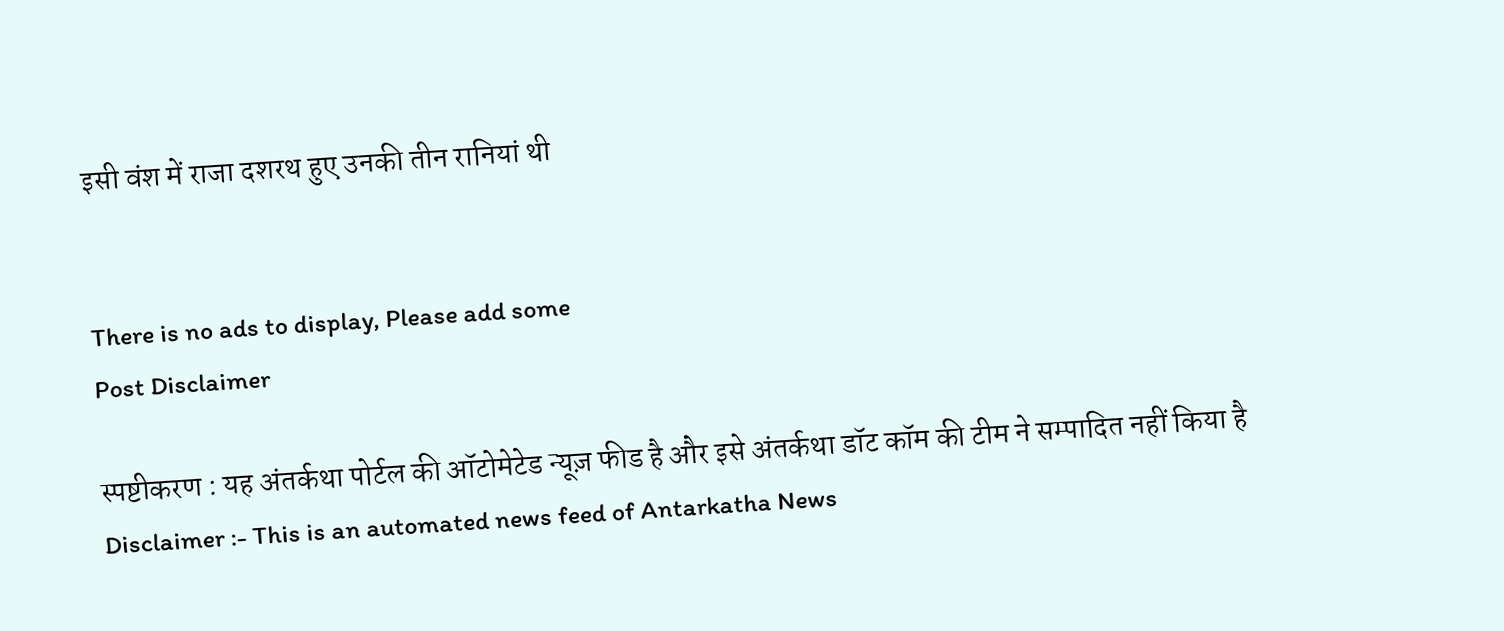इसी वंश में राजा दशरथ हुए उनकी तीन रानियां थी


There is no ads to display, Please add some
Post Disclaimer

स्पष्टीकरण : यह अंतर्कथा पोर्टल की ऑटोमेटेड न्यूज़ फीड है और इसे अंतर्कथा डॉट कॉम की टीम ने सम्पादित नहीं किया है
Disclaimer :- This is an automated news feed of Antarkatha News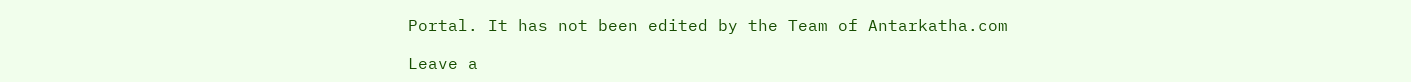Portal. It has not been edited by the Team of Antarkatha.com

Leave a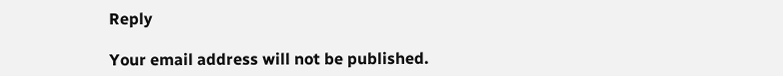Reply

Your email address will not be published.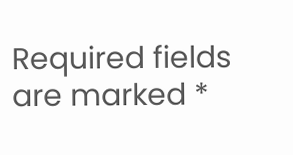Required fields are marked *